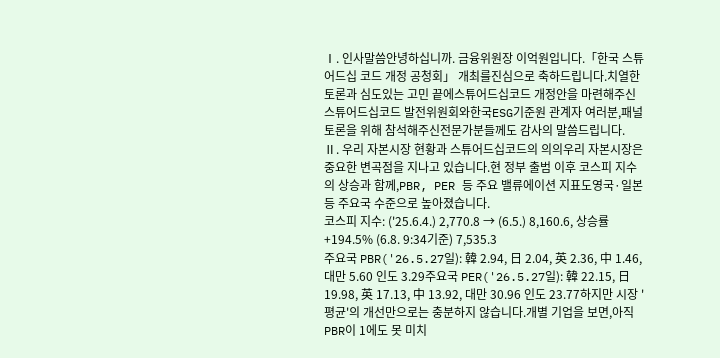Ⅰ. 인사말씀안녕하십니까. 금융위원장 이억원입니다.「한국 스튜어드십 코드 개정 공청회」 개최를진심으로 축하드립니다.치열한 토론과 심도있는 고민 끝에스튜어드십코드 개정안을 마련해주신스튜어드십코드 발전위원회와한국ESG기준원 관계자 여러분,패널토론을 위해 참석해주신전문가분들께도 감사의 말씀드립니다.
Ⅱ. 우리 자본시장 현황과 스튜어드십코드의 의의우리 자본시장은 중요한 변곡점을 지나고 있습니다.현 정부 출범 이후 코스피 지수의 상승과 함께,PBR, PER 등 주요 밸류에이션 지표도영국·일본 등 주요국 수준으로 높아졌습니다.
코스피 지수: ('25.6.4.) 2,770.8 → (6.5.) 8,160.6, 상승률 +194.5% (6.8. 9:34기준) 7,535.3
주요국 PBR('26.5.27일): 韓 2.94, 日 2.04, 英 2.36, 中 1.46, 대만 5.60 인도 3.29주요국 PER('26.5.27일): 韓 22.15, 日 19.98, 英 17.13, 中 13.92, 대만 30.96 인도 23.77하지만 시장 '평균'의 개선만으로는 충분하지 않습니다.개별 기업을 보면,아직 PBR이 1에도 못 미치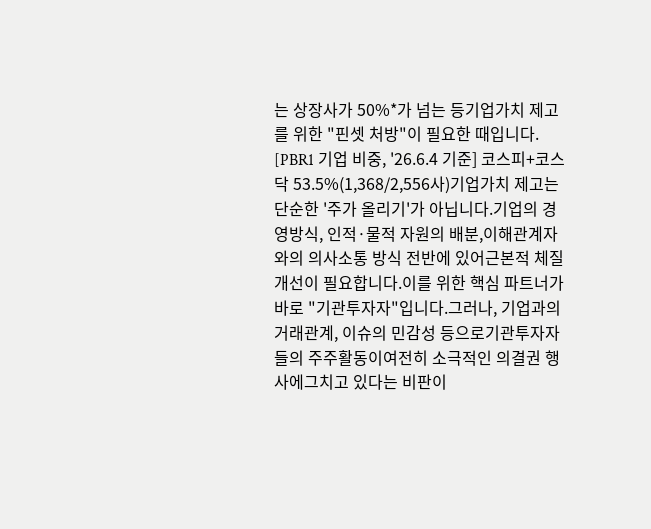는 상장사가 50%*가 넘는 등기업가치 제고를 위한 "핀셋 처방"이 필요한 때입니다.
[PBR1 기업 비중, '26.6.4 기준] 코스피+코스닥 53.5%(1,368/2,556사)기업가치 제고는 단순한 '주가 올리기'가 아닙니다.기업의 경영방식, 인적·물적 자원의 배분,이해관계자와의 의사소통 방식 전반에 있어근본적 체질 개선이 필요합니다.이를 위한 핵심 파트너가 바로 "기관투자자"입니다.그러나, 기업과의 거래관계, 이슈의 민감성 등으로기관투자자들의 주주활동이여전히 소극적인 의결권 행사에그치고 있다는 비판이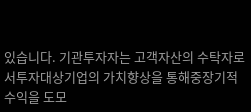있습니다. 기관투자자는 고객자산의 수탁자로서투자대상기업의 가치향상을 통해중장기적 수익을 도모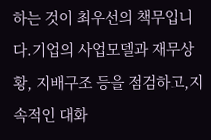하는 것이 최우선의 책무입니다.기업의 사업모델과 재무상황, 지배구조 등을 점검하고,지속적인 대화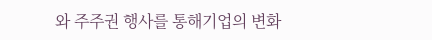와 주주권 행사를 통해기업의 변화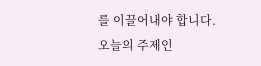를 이끌어내야 합니다.오늘의 주제인